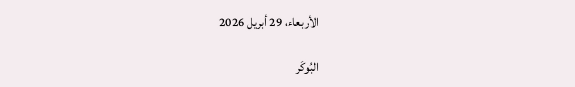الأربعاء، 29 أبريل 2026

البُوكَر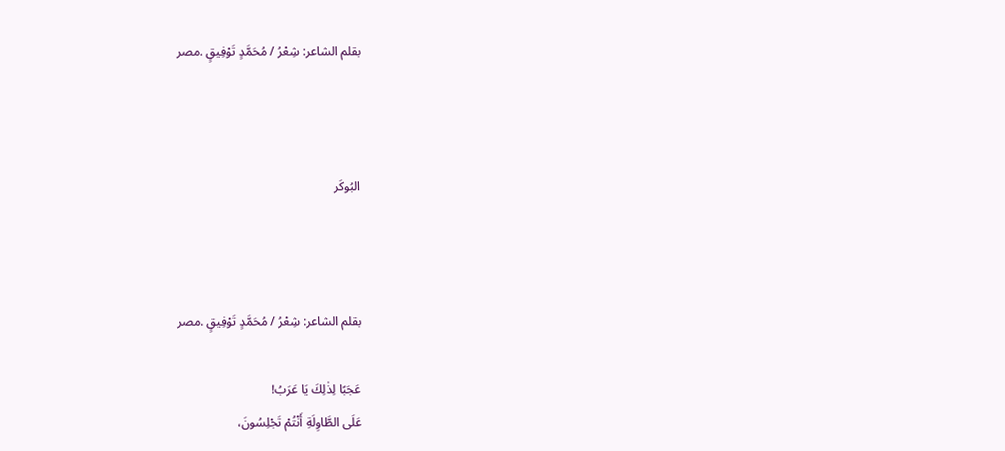بقلم الشاعر: شِعْرُ / مُحَمَّدٍ تَوْفِيقٍ .مصر



البُوكَر



بقلم الشاعر: شِعْرُ / مُحَمَّدٍ تَوْفِيقٍ .مصر

عَجَبًا لِذٰلِكَ يَا عَرَبُ!
عَلَى الطَّاوِلَةِ أَنْتُمْ تَجْلِسُونَ،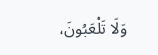وَلَا تَلْعَبُونَ،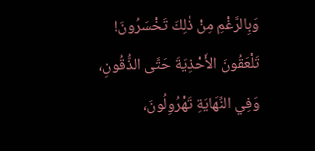وَبِالرَّغْمِ مِنْ ذٰلِكَ تَخْسَرُونَ!
تَلْعَقُونَ الأَحْذِيَةَ حَتَّى الذُّقُونِ،
وَفِي النِّهَايَةِ تَهْرُوِلُونَ،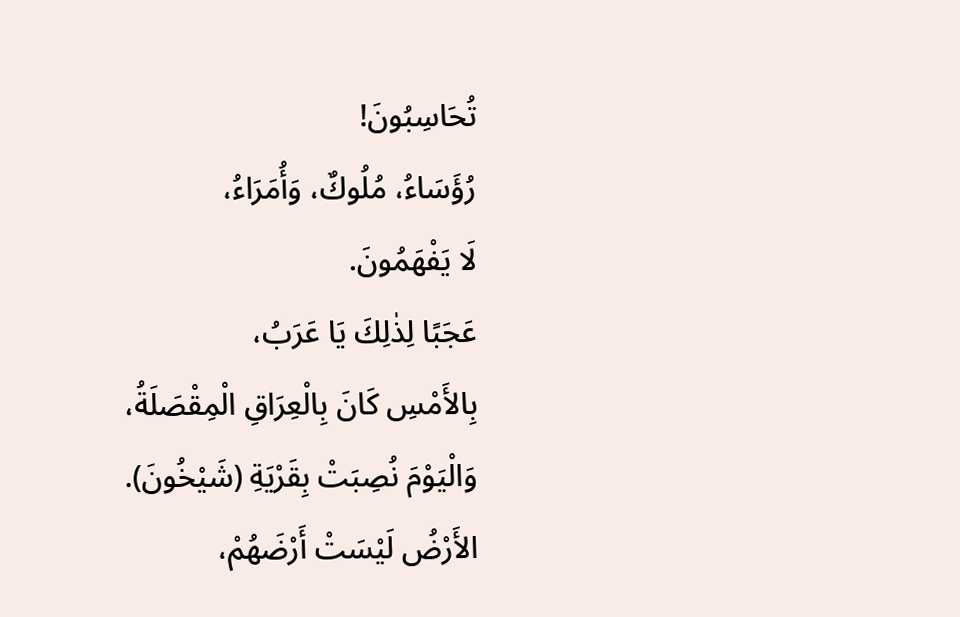تُحَاسِبُونَ!
رُؤَسَاءُ، مُلُوكٌ، وَأُمَرَاءُ،
لَا يَفْهَمُونَ.
عَجَبًا لِذٰلِكَ يَا عَرَبُ،
بِالأَمْسِ كَانَ بِالْعِرَاقِ الْمِقْصَلَةُ،
وَالْيَوْمَ نُصِبَتْ بِقَرْيَةِ (شَيْخُونَ).
الأَرْضُ لَيْسَتْ أَرْضَهُمْ،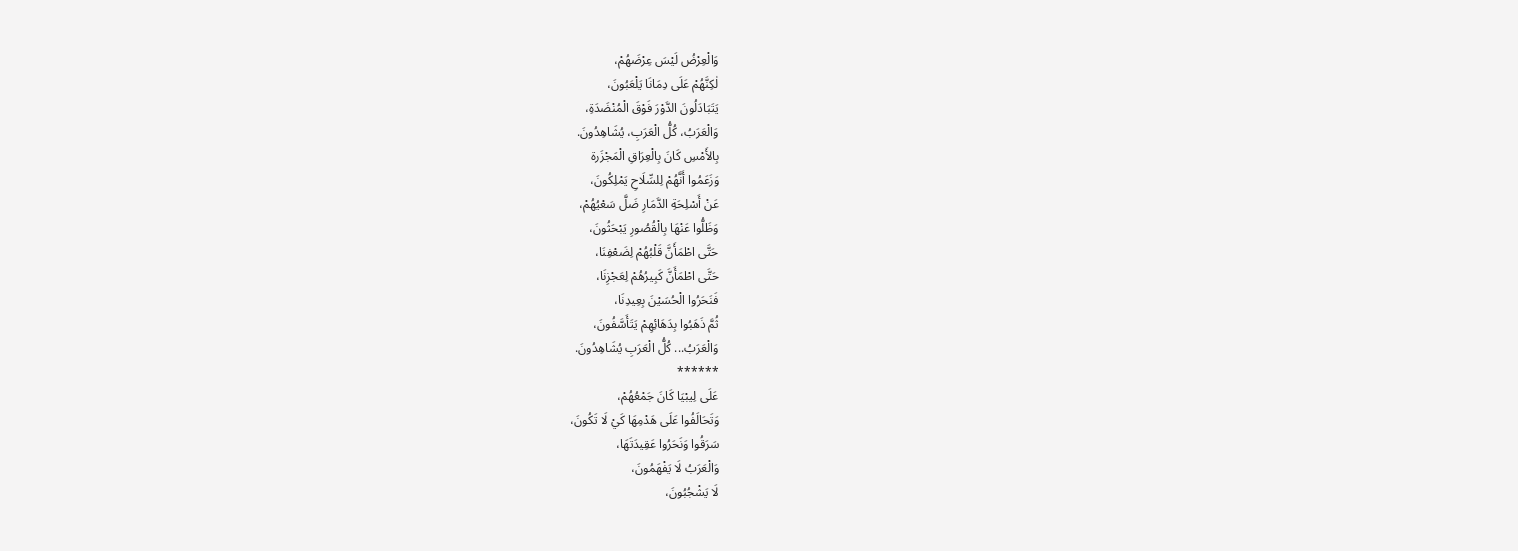وَالْعِرْضُ لَيْسَ عِرْضَهُمْ،
لٰكِنَّهُمْ عَلَى دِمَانَا يَلْعَبُونَ،
يَتَبَادَلُونَ الدَّوْرَ فَوْقَ الْمُنْضَدَةِ،
وَالْعَرَبُ، كُلُّ الْعَرَبِ، يُشَاهِدُونَ.
بِالأَمْسِ كَانَ بِالْعِرَاقِ الْمَجْزَرة
وَزَعَمُوا أَنَّهُمْ لِلسِّلَاحِ يَمْلِكُونَ،
عَنْ أَسْلِحَةِ الدَّمَارِ ضَلَّ سَعْيُهُمْ،
وَظَلُّوا عَنْهَا بِالْقُصُورِ يَبْحَثُونَ،
حَتَّى اطْمَأَنَّ قَلْبُهُمْ لِضَعْفِنَا،
حَتَّى اطْمَأَنَّ كَبِيرُهُمْ لِعَجْزِنَا،
فَنَحَرُوا الْحُسَيْنَ بِعِيدِنَا،
ثُمَّ ذَهَبُوا بِدَهَائِهِمْ يَتَأَسَّفُونَ،
وَالْعَرَبُ... كُلُّ الْعَرَبِ يُشَاهِدُونَ.
******
عَلَى لِيبْيَا كَانَ جَمْعُهُمْ،
وَتَحَالَفُوا عَلَى هَدْمِهَا كَيْ لَا تَكُونَ،
سَرَقُوا وَنَحَرُوا عَقِيدَتَهَا،
وَالْعَرَبُ لَا يَفْهَمُونَ،
لَا يَشْجُبُونَ،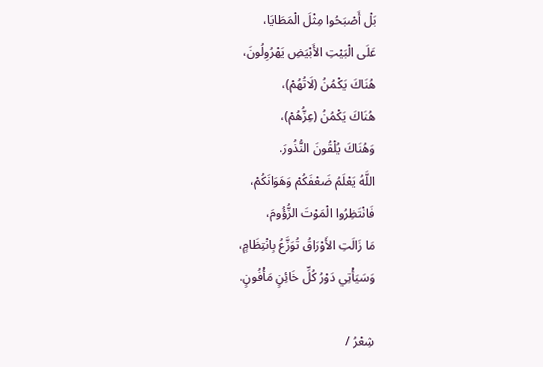بَلْ أَصْبَحُوا مِثْلَ الْمَطَايَا،
عَلَى الْبَيْتِ الأَبْيَضِ يَهْرُوِلُونَ،
هُنَاكَ يَكْمُنُ (لَاتُهُمْ)،
هُنَاكَ يَكْمُنُ (عِزُّهُمْ)،
وَهُنَاكَ يُلْقُونَ النُّذُورَ.
اللَّهُ يَعْلَمُ ضَعْفَكُمْ وَهَوَانَكُمْ،
فَانْتَظِرُوا الْمَوْتَ الزُّؤُومَ،
مَا زَالَتِ الأَوْرَاقُ تُوَزَّعُ بِانْتِظَامٍ،
وَسَيَأْتِي دَوْرُ كُلِّ خَائِنٍ مَأْفُونٍ.

شِعْرُ /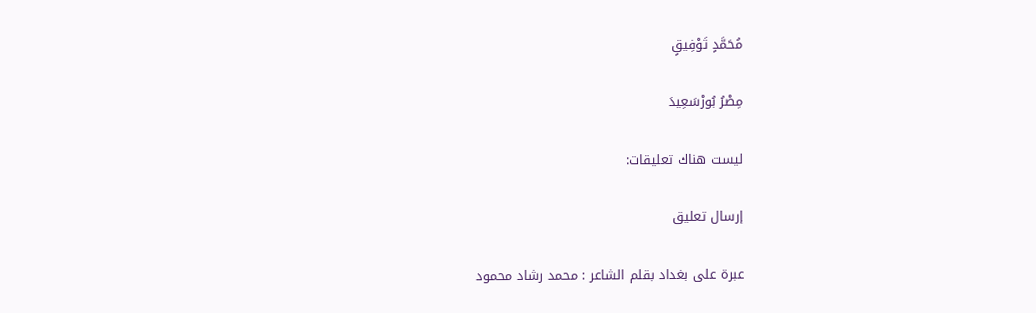مُحَمَّدٍ تَوْفِيقٍ

مِصْرُ بُورْسَعِيدَ

ليست هناك تعليقات:

إرسال تعليق

عبرة على بغداد بقلم الشاعر : محمد رشاد محمود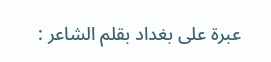عبرة على بغداد بقلم الشاعر :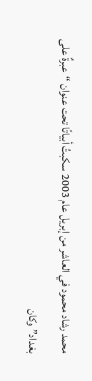محمد رشاد محمود في العاشر من إبريل عام 2003 سكبتُ أبياتًا تحت عنوان “عبرةٌ على بغداد” وكان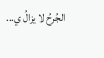الجُرحُ لا يزالُ ي...